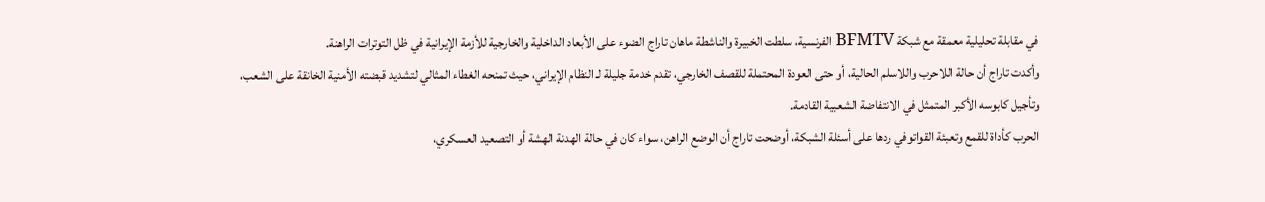في مقابلة تحليلية معمقة مع شبكة BFMTV الفرنسية، سلطت الخبيرة والناشطة ماهان تاراج الضوء على الأبعاد الداخلية والخارجية للأزمة الإيرانية في ظل التوترات الراهنة.
وأكدت تاراج أن حالة اللاحرب واللاسلم الحالية، أو حتى العودة المحتملة للقصف الخارجي، تقدم خدمة جليلة لـ النظام الإيراني، حيث تمنحه الغطاء المثالي لتشديد قبضته الأمنية الخانقة على الشعب، وتأجيل كابوسه الأكبر المتمثل في الانتفاضة الشعبية القادمة.
الحرب كأداة للقمع وتعبئة القواتوفي ردها على أسئلة الشبكة، أوضحت تاراج أن الوضع الراهن، سواء كان في حالة الهدنة الهشة أو التصعيد العسكري،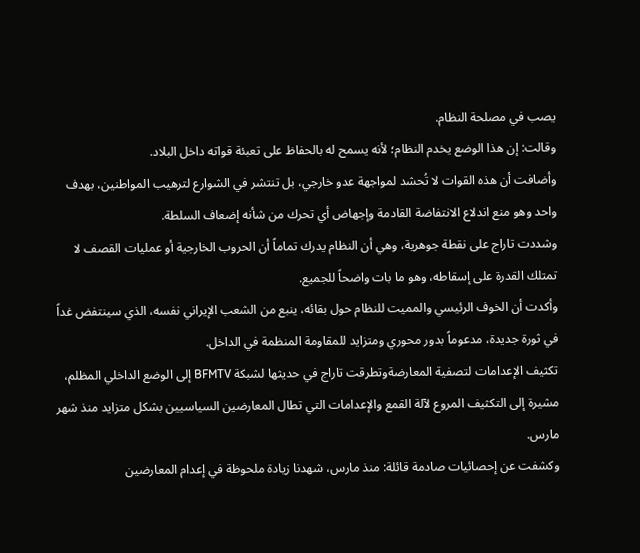يصب في مصلحة النظام.
وقالت: إن هذا الوضع يخدم النظام؛ لأنه يسمح له بالحفاظ على تعبئة قواته داخل البلاد.
وأضافت أن هذه القوات لا تُحشد لمواجهة عدو خارجي، بل تنتشر في الشوارع لترهيب المواطنين، بهدف واحد وهو منع اندلاع الانتفاضة القادمة وإجهاض أي تحرك من شأنه إضعاف السلطة.
وشددت تاراج على نقطة جوهرية، وهي أن النظام يدرك تماماً أن الحروب الخارجية أو عمليات القصف لا تمتلك القدرة على إسقاطه، وهو ما بات واضحاً للجميع.
وأكدت أن الخوف الرئيسي والمميت للنظام حول بقائه، ينبع من الشعب الإيراني نفسه، الذي سينتفض غداً في ثورة جديدة، مدعوماً بدور محوري ومتزايد للمقاومة المنظمة في الداخل.
تكثيف الإعدامات لتصفية المعارضةوتطرقت تاراج في حديثها لشبكة BFMTV إلى الوضع الداخلي المظلم، مشيرة إلى التكثيف المروع لآلة القمع والإعدامات التي تطال المعارضين السياسيين بشكل متزايد منذ شهر مارس.
وكشفت عن إحصائيات صادمة قائلة: منذ مارس، شهدنا زيادة ملحوظة في إعدام المعارضين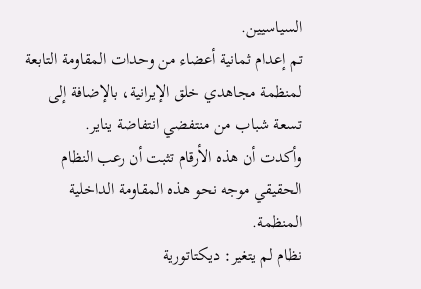السياسيين.
تم إعدام ثمانية أعضاء من وحدات المقاومة التابعة لمنظمة مجاهدي خلق الإيرانية، بالإضافة إلى تسعة شباب من منتفضي انتفاضة يناير.
وأكدت أن هذه الأرقام تثبت أن رعب النظام الحقيقي موجه نحو هذه المقاومة الداخلية المنظمة.
نظام لم يتغير: ديكتاتورية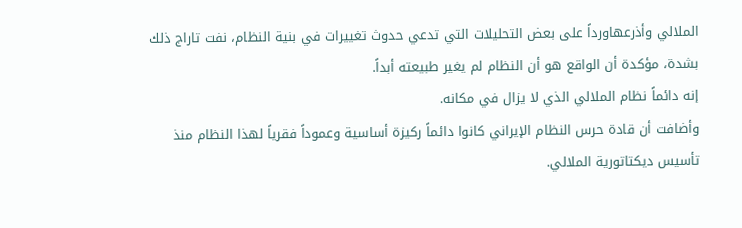الملالي وأذرعهاورداً على بعض التحليلات التي تدعي حدوث تغييرات في بنية النظام، نفت تاراج ذلك بشدة، مؤكدة أن الواقع هو أن النظام لم يغير طبيعته أبداً.
إنه دائماً نظام الملالي الذي لا يزال في مكانه.
وأضافت أن قادة حرس النظام الإيراني كانوا دائماً ركيزة أساسية وعموداً فقرياً لهذا النظام منذ تأسيس ديكتاتورية الملالي.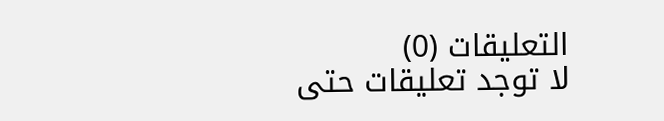التعليقات (0)
لا توجد تعليقات حتى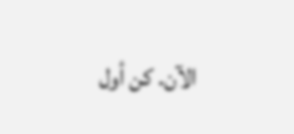الآن. كن أول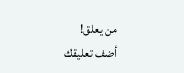من يعلق!
أضف تعليقك